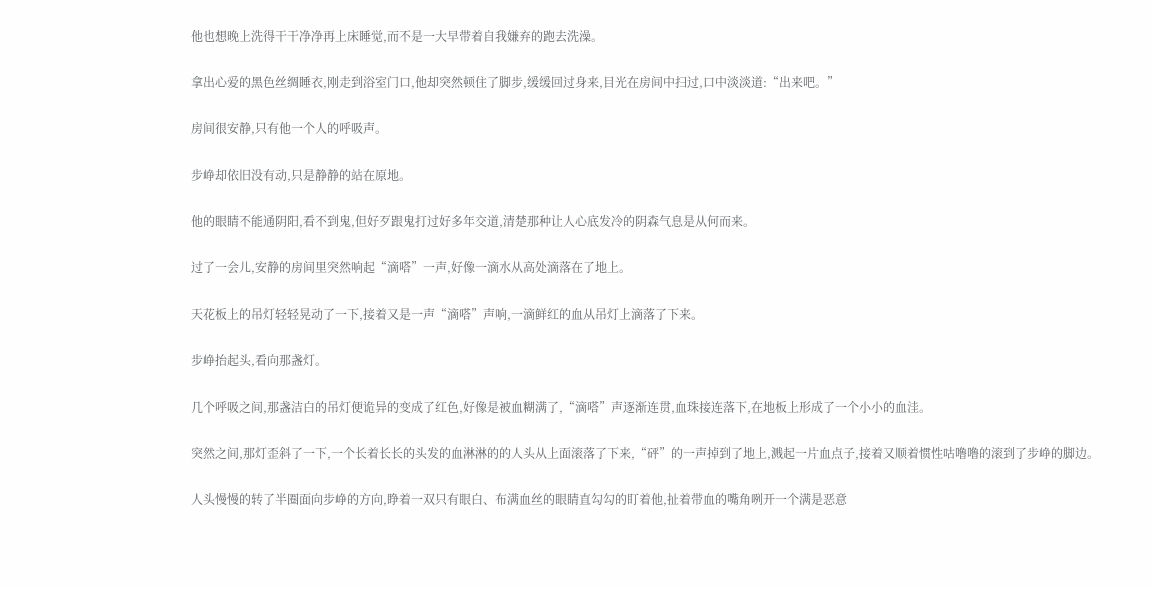他也想晚上洗得干干净净再上床睡觉,而不是一大早带着自我嫌弃的跑去洗澡。

拿出心爱的黑色丝绸睡衣,刚走到浴室门口,他却突然顿住了脚步,缓缓回过身来,目光在房间中扫过,口中淡淡道:“出来吧。”

房间很安静,只有他一个人的呼吸声。

步峥却依旧没有动,只是静静的站在原地。

他的眼睛不能通阴阳,看不到鬼,但好歹跟鬼打过好多年交道,清楚那种让人心底发冷的阴森气息是从何而来。

过了一会儿,安静的房间里突然响起“滴嗒”一声,好像一滴水从高处滴落在了地上。

天花板上的吊灯轻轻晃动了一下,接着又是一声“滴嗒”声响,一滴鲜红的血从吊灯上滴落了下来。

步峥抬起头,看向那盏灯。

几个呼吸之间,那盏洁白的吊灯便诡异的变成了红色,好像是被血糊满了,“滴嗒”声逐渐连贯,血珠接连落下,在地板上形成了一个小小的血洼。

突然之间,那灯歪斜了一下,一个长着长长的头发的血淋淋的的人头从上面滚落了下来,“砰”的一声掉到了地上,溅起一片血点子,接着又顺着惯性咕噜噜的滚到了步峥的脚边。

人头慢慢的转了半圈面向步峥的方向,睁着一双只有眼白、布满血丝的眼睛直勾勾的盯着他,扯着带血的嘴角咧开一个满是恶意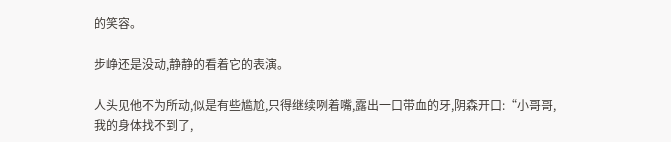的笑容。

步峥还是没动,静静的看着它的表演。

人头见他不为所动,似是有些尴尬,只得继续咧着嘴,露出一口带血的牙,阴森开口:“小哥哥,我的身体找不到了,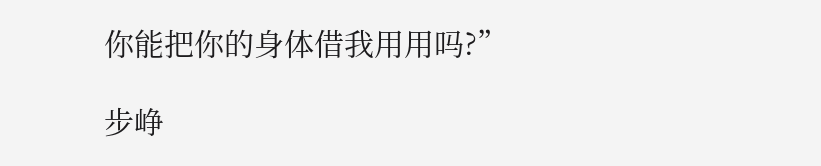你能把你的身体借我用用吗?”

步峥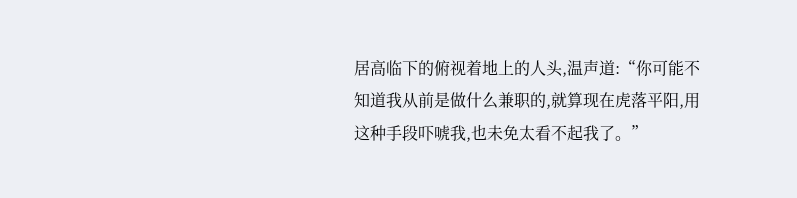居高临下的俯视着地上的人头,温声道:“你可能不知道我从前是做什么兼职的,就算现在虎落平阳,用这种手段吓唬我,也未免太看不起我了。”